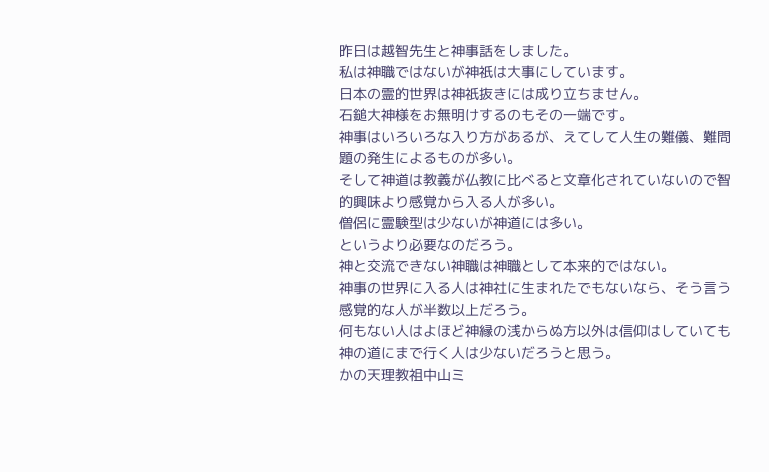昨日は越智先生と神事話をしました。
私は神職ではないが神祇は大事にしています。
日本の霊的世界は神祇抜きには成り立ちません。
石鎚大神様をお無明けするのもその一端です。
神事はいろいろな入り方があるが、えてして人生の難儀、難問題の発生によるものが多い。
そして神道は教義が仏教に比べると文章化されていないので智的興味より感覚から入る人が多い。
僧侶に霊験型は少ないが神道には多い。
というより必要なのだろう。
神と交流できない神職は神職として本来的ではない。
神事の世界に入る人は神社に生まれたでもないなら、そう言う感覚的な人が半数以上だろう。
何もない人はよほど神縁の浅からぬ方以外は信仰はしていても神の道にまで行く人は少ないだろうと思う。
かの天理教祖中山ミ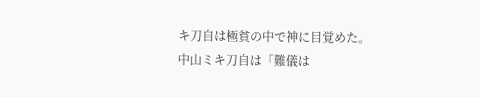キ刀自は極貧の中で神に目覚めた。
中山ミキ刀自は「難儀は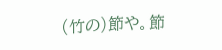(竹の)節や。節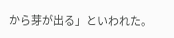から芽が出る」といわれた。